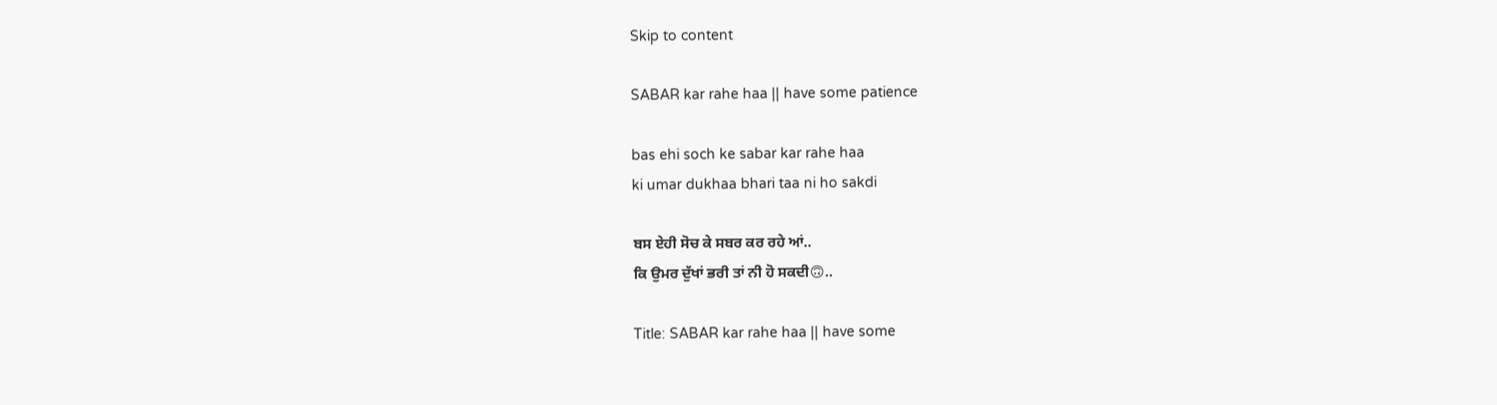Skip to content

SABAR kar rahe haa || have some patience

bas ehi soch ke sabar kar rahe haa
ki umar dukhaa bhari taa ni ho sakdi

ਬਸ ਏਹੀ ਸੋਚ ਕੇ ਸਬਰ ਕਰ ਰਹੇ ਆਂ..
ਕਿ ਉਮਰ ਦੁੱਖਾਂ ਭਰੀ ਤਾਂ ਨੀ ਹੋ ਸਕਦੀ🙃..

Title: SABAR kar rahe haa || have some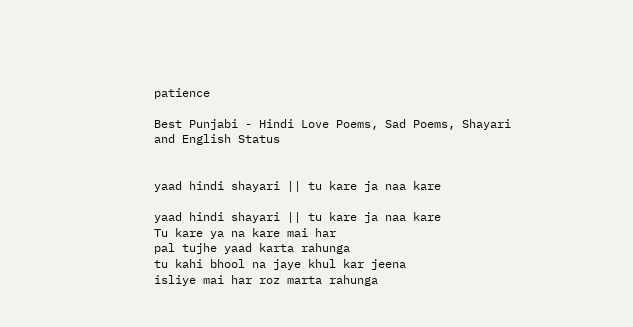patience

Best Punjabi - Hindi Love Poems, Sad Poems, Shayari and English Status


yaad hindi shayari || tu kare ja naa kare

yaad hindi shayari || tu kare ja naa kare
Tu kare ya na kare mai har
pal tujhe yaad karta rahunga
tu kahi bhool na jaye khul kar jeena
isliye mai har roz marta rahunga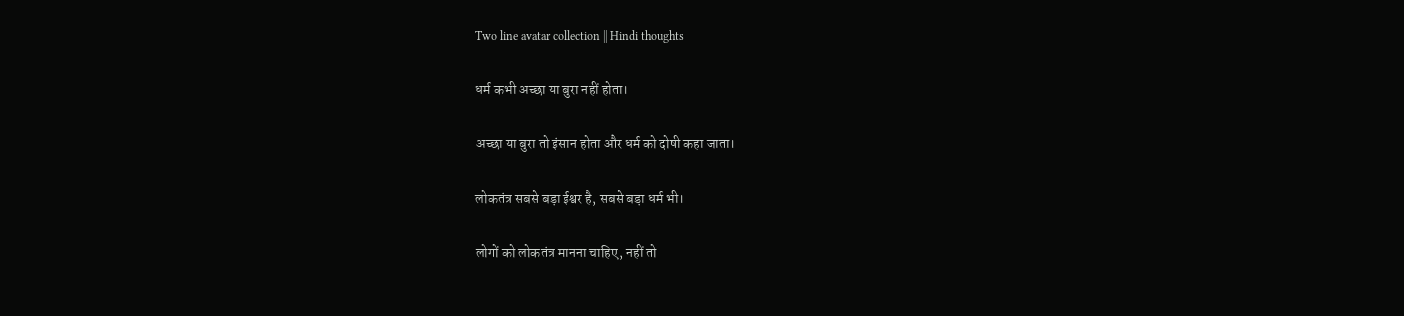Two line avatar collection || Hindi thoughts

धर्म कभी अच्छा या बुरा नहीं होता।

अच्छा या बुरा तो इंसान होता और धर्म को दोषी कहा जाता।

लोकतंत्र सबसे बड़ा ईश्वर है, सबसे बड़ा धर्म भी।

लोगों को लोकतंत्र मानना चाहिए, नहीं तो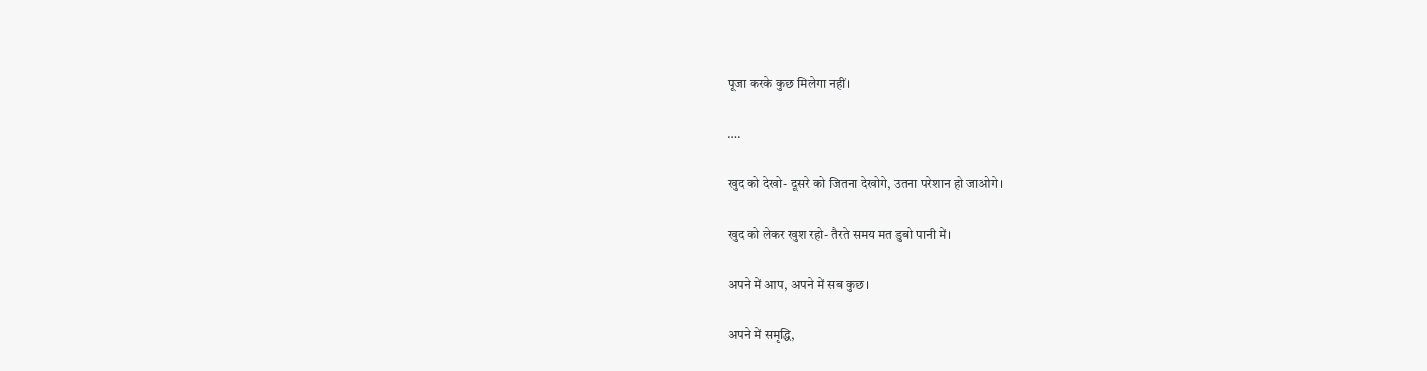पूजा करके कुछ मिलेगा नहीं।

….

खुद को देखो- दूसरे को जितना देखोगे, उतना परेशान हो जाओगे।

खुद को लेकर खुश रहो- तैरते समय मत डुबो पानी में।

अपने में आप, अपने में सब कुछ।

अपने में समृद्धि,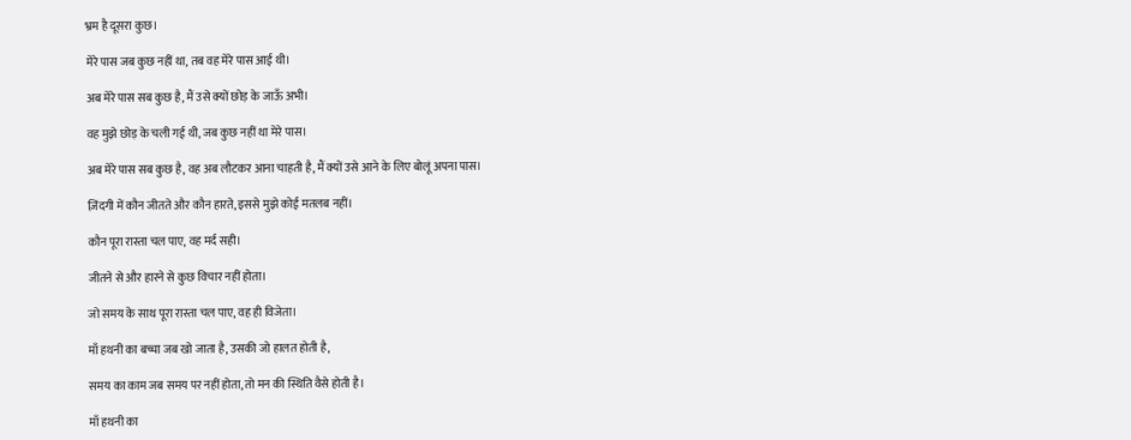भ्रम है दूसरा कुछ।

मेरे पास जब कुछ नहीं था, तब वह मेरे पास आई थी।

अब मेरे पास सब कुछ है, मैं उसे क्यों छोड़ के जाऊँ अभी।

वह मुझे छोड़ के चली गई थी, जब कुछ नहीं था मेरे पास।

अब मेरे पास सब कुछ है, वह अब लौटकर आना चाहती है, मैं क्यों उसे आने के लिए बोलूं अपना पास।

ज़िंदगी में कौन जीतते और कौन हारते, इससे मुझे कोई मतलब नहीं।

कौन पूरा रास्ता चल पाए, वह मर्द सही।

जीतने से और हारने से कुछ विचार नहीं होता।

जो समय के साथ पूरा रास्ता चल पाए, वह ही विजेता।

माँ हथनी का बच्चा जब खो जाता है, उसकी जो हालत होती है,

समय का काम जब समय पर नहीं होता, तो मन की स्थिति वैसे होती है।

माँ हथनी का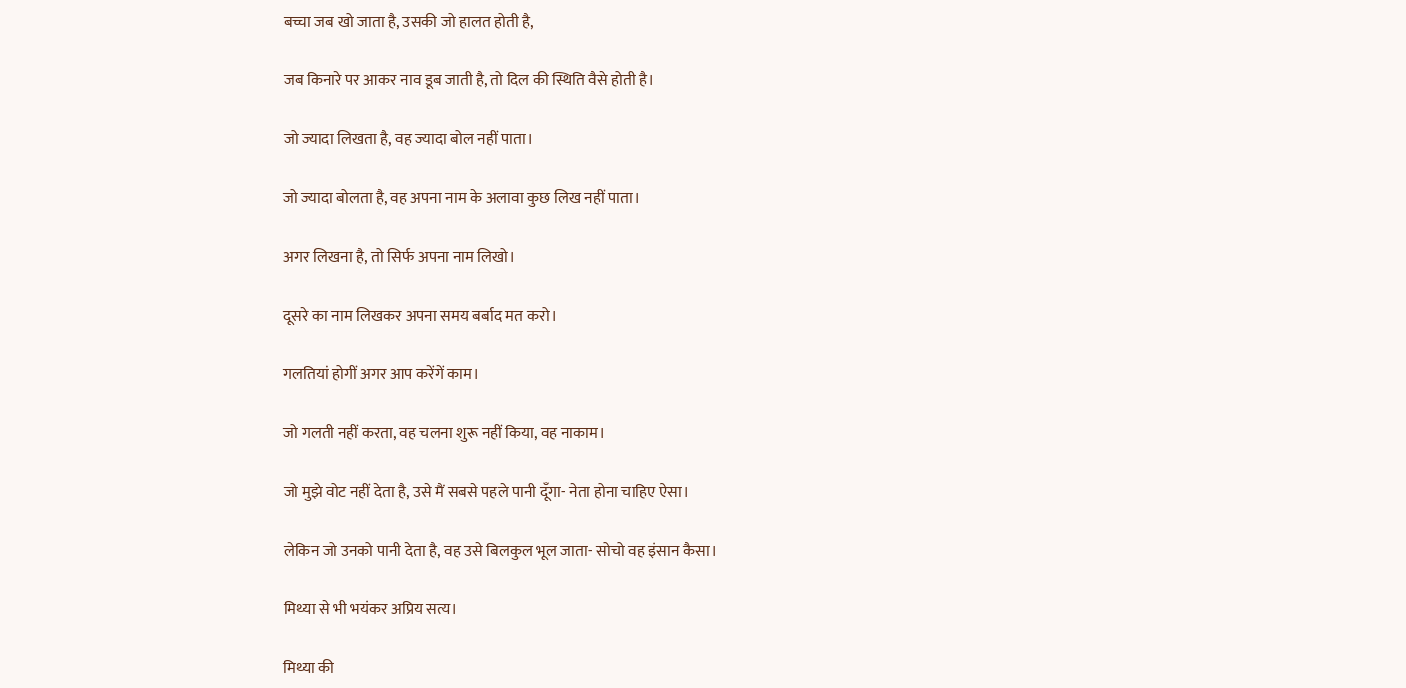बच्चा जब खो जाता है, उसकी जो हालत होती है,

जब किनारे पर आकर नाव डूब जाती है, तो दिल की स्थिति वैसे होती है।

जो ज्यादा लिखता है, वह ज्यादा बोल नहीं पाता।

जो ज्यादा बोलता है, वह अपना नाम के अलावा कुछ लिख नहीं पाता।

अगर लिखना है, तो सिर्फ अपना नाम लिखो।

दूसरे का नाम लिखकर अपना समय बर्बाद मत करो।

गलतियां होगीं अगर आप करेंगें काम।

जो गलती नहीं करता, वह चलना शुरू नहीं किया, वह नाकाम।

जो मुझे वोट नहीं देता है, उसे मैं सबसे पहले पानी दूँगा- नेता होना चाहिए ऐसा।

लेकिन जो उनको पानी देता है, वह उसे बिलकुल भूल जाता- सोचो वह इंसान कैसा।

मिथ्या से भी भयंकर अप्रिय सत्य।

मिथ्या की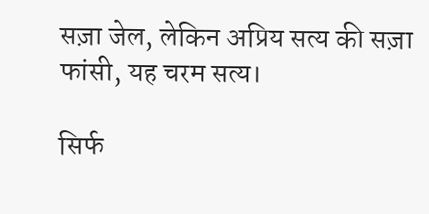सज़ा जेल, लेकिन अप्रिय सत्य की सज़ा फांसी, यह चरम सत्य।

सिर्फ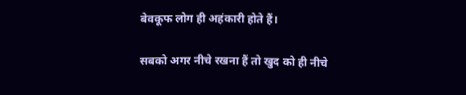बेवकूफ लोग ही अहंकारी होते हैं।

सबको अगर नीचे रखना हैं तो खुद को ही नीचे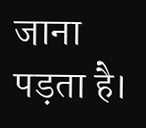जाना पड़ता है।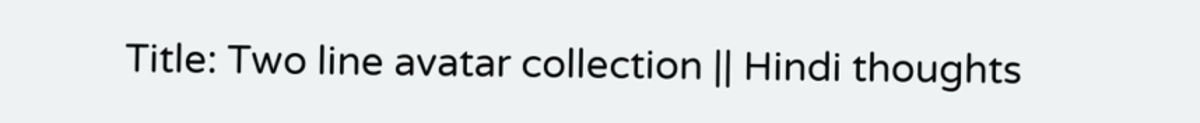Title: Two line avatar collection || Hindi thoughts